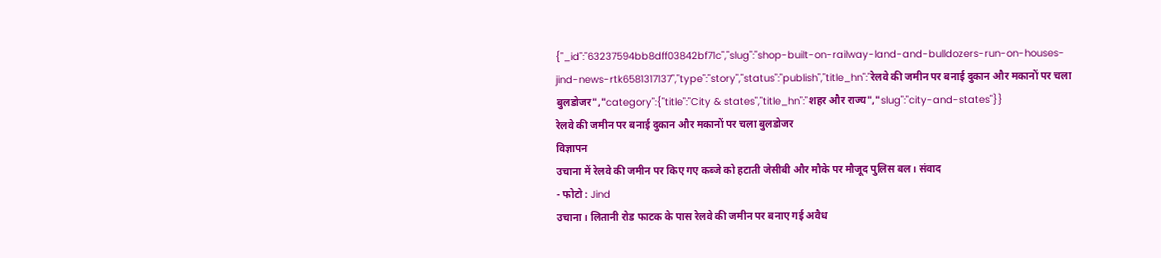{"_id":"63237594bb8dff03842bf71c","slug":"shop-built-on-railway-land-and-bulldozers-run-on-houses-jind-news-rtk6581317137","type":"story","status":"publish","title_hn":"रेलवे की जमीन पर बनाई दुकान और मकानों पर चला बुलडोजर","category":{"title":"City & states","title_hn":"शहर और राज्य","slug":"city-and-states"}}
रेलवे की जमीन पर बनाई दुकान और मकानों पर चला बुलडोजर
विज्ञापन
उचाना में रेलवे की जमीन पर किए गए कब्जे को हटाती जेसीबी और मौके पर मौजूद पुलिस बल। संवाद
- फोटो : Jind
उचाना। लितानी रोड फाटक के पास रेलवे की जमीन पर बनाए गई अवैध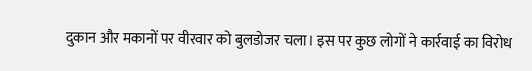दुकान और मकानों पर वीरवार को बुलडोजर चला। इस पर कुछ लोगों ने कार्रवाई का विरोध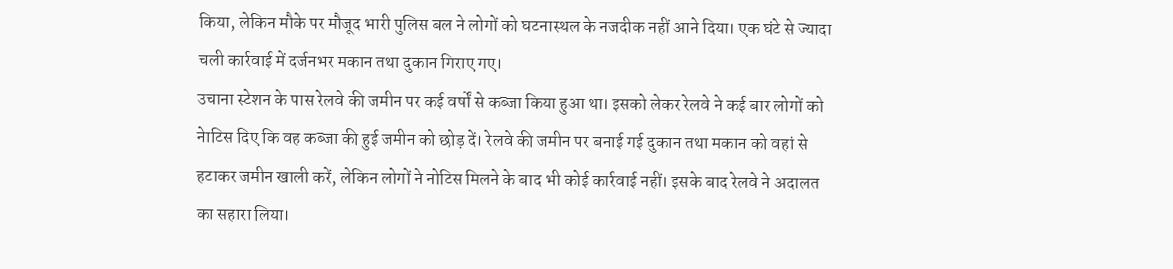किया, लेकिन मौके पर मौजूद भारी पुलिस बल ने लोगों को घटनास्थल के नजदीक नहीं आने दिया। एक घंटे से ज्यादा चली कार्रवाई में दर्जनभर मकान तथा दुकान गिराए गए।
उचाना स्टेशन के पास रेलवे की जमीन पर कई वर्षों से कब्जा किया हुआ था। इसको लेकर रेलवे ने कई बार लोगों को नेाटिस दिए कि वह कब्जा की हुई जमीन को छोड़ दें। रेलवे की जमीन पर बनाई गई दुकान तथा मकान को वहां से हटाकर जमीन खाली करें, लेकिन लोगों ने नोटिस मिलने के बाद भी कोई कार्रवाई नहीं। इसके बाद रेलवे ने अदालत का सहारा लिया।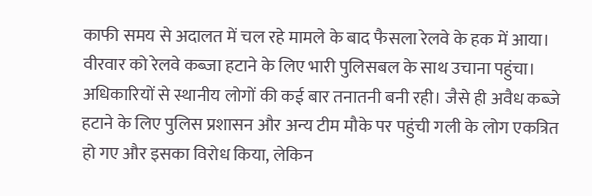काफी समय से अदालत में चल रहे मामले के बाद फैसला रेलवे के हक में आया। वीरवार को रेलवे कब्जा हटाने के लिए भारी पुलिसबल के साथ उचाना पहुंचा। अधिकारियों से स्थानीय लोगों की कई बार तनातनी बनी रही। जैसे ही अवैध कब्जे हटाने के लिए पुलिस प्रशासन और अन्य टीम मौके पर पहुंची गली के लोग एकत्रित हो गए और इसका विरोध किया, लेकिन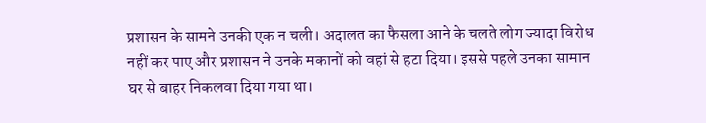प्रशासन के सामने उनकी एक न चली। अदालत का फैसला आने के चलते लोग ज्यादा विरोध नहीं कर पाए और प्रशासन ने उनके मकानों को वहां से हटा दिया। इससे पहले उनका सामान घर से बाहर निकलवा दिया गया था।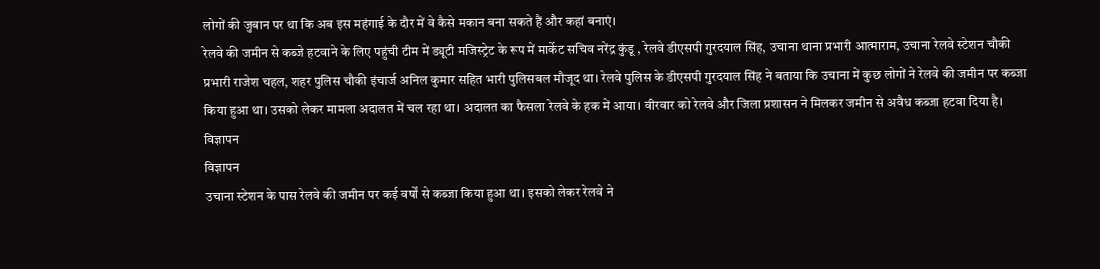लोगों की जुबान पर था कि अब इस महंगाई के दौर में वे कैसे मकान बना सकते हैं और कहां बनाएं।
रेलवे की जमीन से कब्जे हटवाने के लिए पहुंची टीम में ड्यूटी मजिस्ट्रेट के रूप में मार्केट सचिव नरेंद्र कुंडू , रेलवे डीएसपी गुरदयाल सिंह, उचाना थाना प्रभारी आत्माराम, उचाना रेलवे स्टेशन चौकी प्रभारी राजेश चहल, शहर पुलिस चौकी इंचार्ज अनिल कुमार सहित भारी पुलिसबल मौजूद था। रेलवे पुलिस के डीएसपी गुरदयाल सिंह ने बताया कि उचाना में कुछ लोगों ने रेलवे की जमीन पर कब्जा किया हुआ था। उसको लेकर मामला अदालत में चल रहा था। अदालत का फैसला रेलवे के हक में आया। वीरवार को रेलवे और जिला प्रशासन ने मिलकर जमीन से अवैध कब्जा हटवा दिया है।
विज्ञापन
विज्ञापन
उचाना स्टेशन के पास रेलवे की जमीन पर कई वर्षों से कब्जा किया हुआ था। इसको लेकर रेलवे ने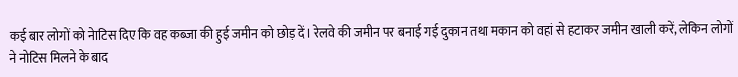कई बार लोगों को नेाटिस दिए कि वह कब्जा की हुई जमीन को छोड़ दें। रेलवे की जमीन पर बनाई गई दुकान तथा मकान को वहां से हटाकर जमीन खाली करें, लेकिन लोगों ने नोटिस मिलने के बाद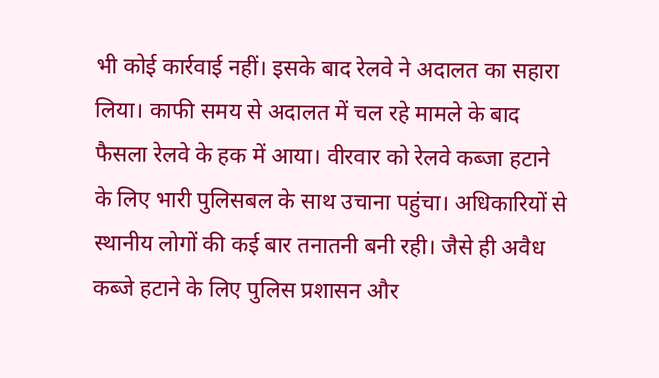भी कोई कार्रवाई नहीं। इसके बाद रेलवे ने अदालत का सहारा लिया। काफी समय से अदालत में चल रहे मामले के बाद फैसला रेलवे के हक में आया। वीरवार को रेलवे कब्जा हटाने के लिए भारी पुलिसबल के साथ उचाना पहुंचा। अधिकारियों से स्थानीय लोगों की कई बार तनातनी बनी रही। जैसे ही अवैध कब्जे हटाने के लिए पुलिस प्रशासन और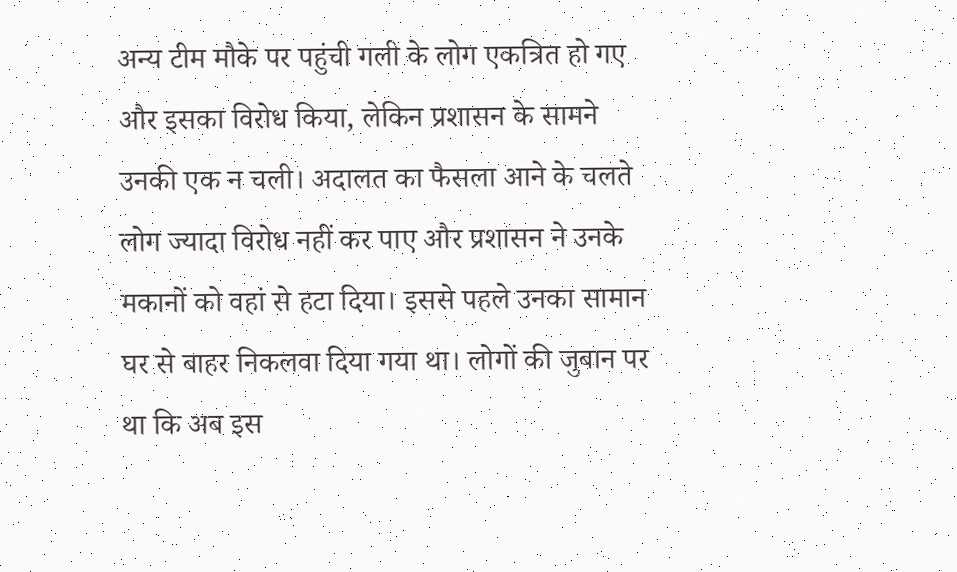अन्य टीम मौके पर पहुंची गली के लोग एकत्रित हो गए और इसका विरोध किया, लेकिन प्रशासन के सामने उनकी एक न चली। अदालत का फैसला आने के चलते लोग ज्यादा विरोध नहीं कर पाए और प्रशासन ने उनके मकानों को वहां से हटा दिया। इससे पहले उनका सामान घर से बाहर निकलवा दिया गया था। लोगों की जुबान पर था कि अब इस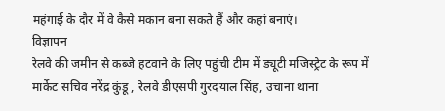महंगाई के दौर में वे कैसे मकान बना सकते हैं और कहां बनाएं।
विज्ञापन
रेलवे की जमीन से कब्जे हटवाने के लिए पहुंची टीम में ड्यूटी मजिस्ट्रेट के रूप में मार्केट सचिव नरेंद्र कुंडू , रेलवे डीएसपी गुरदयाल सिंह, उचाना थाना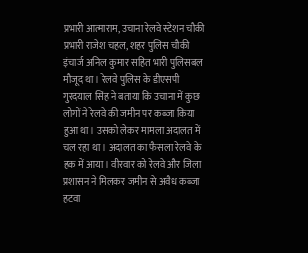प्रभारी आत्माराम, उचाना रेलवे स्टेशन चौकी प्रभारी राजेश चहल, शहर पुलिस चौकी इंचार्ज अनिल कुमार सहित भारी पुलिसबल मौजूद था। रेलवे पुलिस के डीएसपी गुरदयाल सिंह ने बताया कि उचाना में कुछ लोगों ने रेलवे की जमीन पर कब्जा किया हुआ था। उसको लेकर मामला अदालत में चल रहा था। अदालत का फैसला रेलवे के हक में आया। वीरवार को रेलवे और जिला प्रशासन ने मिलकर जमीन से अवैध कब्जा हटवा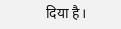दिया है।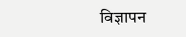विज्ञापन